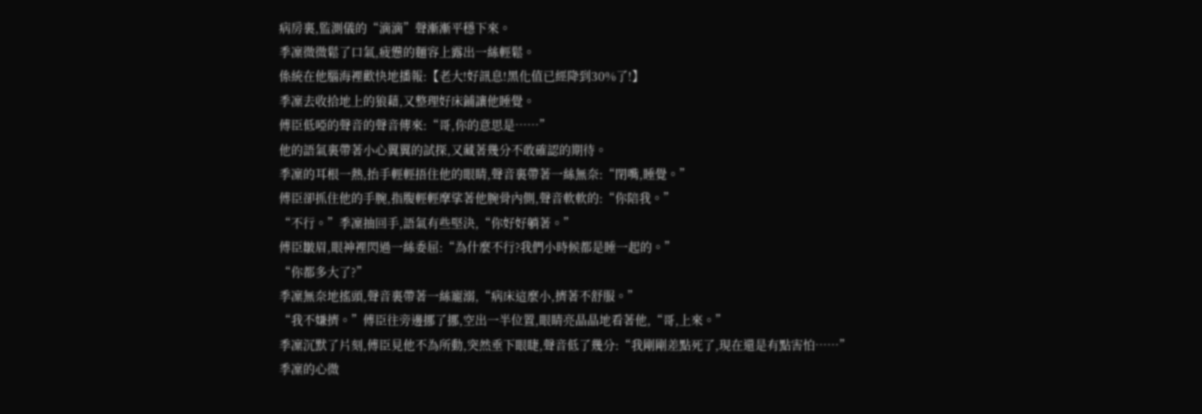病房裏,監測儀的“滴滴”聲漸漸平穩下來。
季凜微微鬆了口氣,疲憊的麵容上露出一絲輕鬆。
係統在他腦海裡歡快地播報:【老大!好訊息!黑化值已經降到30%了!】
季凜去收拾地上的狼藉,又整理好床鋪讓他睡覺。
傅臣低啞的聲音的聲音傳來:“哥,你的意思是……”
他的語氣裏帶著小心翼翼的試探,又藏著幾分不敢確認的期待。
季凜的耳根一熱,抬手輕輕捂住他的眼睛,聲音裏帶著一絲無奈:“閉嘴,睡覺。”
傅臣卻抓住他的手腕,指腹輕輕摩挲著他腕骨內側,聲音軟軟的:“你陪我。”
“不行。”季凜抽回手,語氣有些堅決,“你好好躺著。”
傅臣皺眉,眼神裡閃過一絲委屈:“為什麼不行?我們小時候都是睡一起的。”
“你都多大了?”
季凜無奈地搖頭,聲音裏帶著一絲寵溺,“病床這麼小,擠著不舒服。”
“我不嫌擠。”傅臣往旁邊挪了挪,空出一半位置,眼睛亮晶晶地看著他,“哥,上來。”
季凜沉默了片刻,傅臣見他不為所動,突然垂下眼睫,聲音低了幾分:“我剛剛差點死了,現在還是有點害怕……”
季凜的心微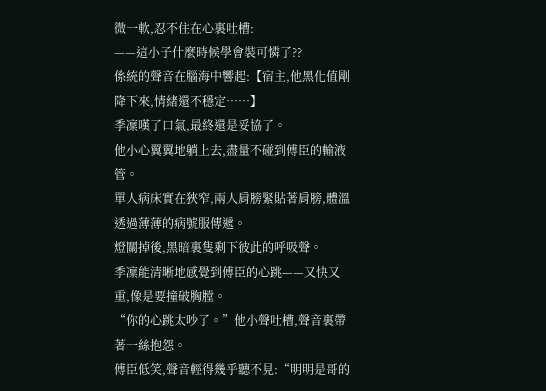微一軟,忍不住在心裏吐槽:
——這小子什麼時候學會裝可憐了??
係統的聲音在腦海中響起:【宿主,他黑化值剛降下來,情緒還不穩定……】
季凜嘆了口氣,最終還是妥協了。
他小心翼翼地躺上去,盡量不碰到傅臣的輸液管。
單人病床實在狹窄,兩人肩膀緊貼著肩膀,體溫透過薄薄的病號服傳遞。
燈關掉後,黑暗裏隻剩下彼此的呼吸聲。
季凜能清晰地感覺到傅臣的心跳——又快又重,像是要撞破胸膛。
“你的心跳太吵了。”他小聲吐槽,聲音裏帶著一絲抱怨。
傅臣低笑,聲音輕得幾乎聽不見:“明明是哥的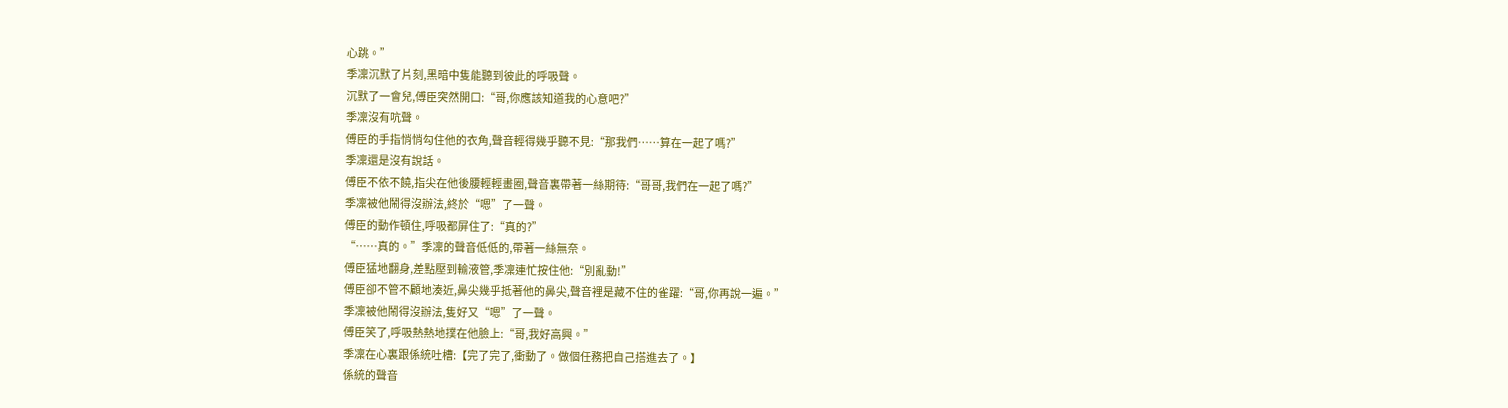心跳。”
季凜沉默了片刻,黑暗中隻能聽到彼此的呼吸聲。
沉默了一會兒,傅臣突然開口:“哥,你應該知道我的心意吧?”
季凜沒有吭聲。
傅臣的手指悄悄勾住他的衣角,聲音輕得幾乎聽不見:“那我們……算在一起了嗎?”
季凜還是沒有說話。
傅臣不依不饒,指尖在他後腰輕輕畫圈,聲音裏帶著一絲期待:“哥哥,我們在一起了嗎?”
季凜被他鬧得沒辦法,終於“嗯”了一聲。
傅臣的動作頓住,呼吸都屏住了:“真的?”
“……真的。”季凜的聲音低低的,帶著一絲無奈。
傅臣猛地翻身,差點壓到輸液管,季凜連忙按住他:“別亂動!”
傅臣卻不管不顧地湊近,鼻尖幾乎抵著他的鼻尖,聲音裡是藏不住的雀躍:“哥,你再說一遍。”
季凜被他鬧得沒辦法,隻好又“嗯”了一聲。
傅臣笑了,呼吸熱熱地撲在他臉上:“哥,我好高興。”
季凜在心裏跟係統吐槽:【完了完了,衝動了。做個任務把自己搭進去了。】
係統的聲音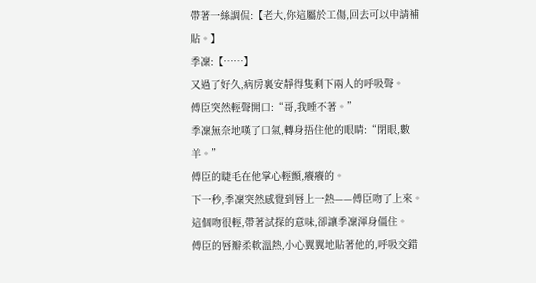帶著一絲調侃:【老大,你這屬於工傷,回去可以申請補貼。】
季凜:【……】
又過了好久,病房裏安靜得隻剩下兩人的呼吸聲。
傅臣突然輕聲開口:“哥,我睡不著。”
季凜無奈地嘆了口氣,轉身捂住他的眼睛:“閉眼,數羊。”
傅臣的睫毛在他掌心輕顫,癢癢的。
下一秒,季凜突然感覺到唇上一熱——傅臣吻了上來。
這個吻很輕,帶著試探的意味,卻讓季凜渾身僵住。
傅臣的唇瓣柔軟溫熱,小心翼翼地貼著他的,呼吸交錯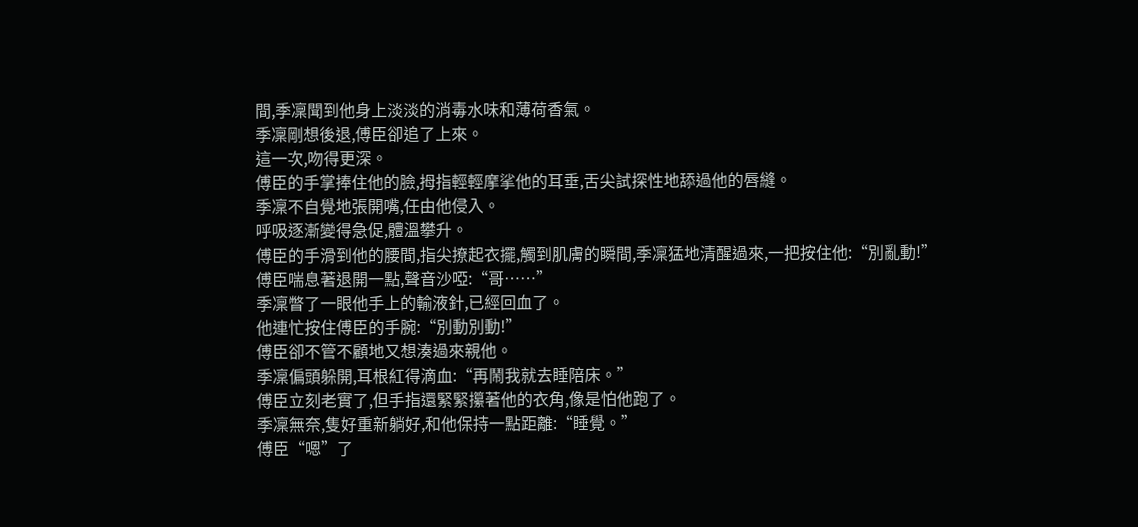間,季凜聞到他身上淡淡的消毒水味和薄荷香氣。
季凜剛想後退,傅臣卻追了上來。
這一次,吻得更深。
傅臣的手掌捧住他的臉,拇指輕輕摩挲他的耳垂,舌尖試探性地舔過他的唇縫。
季凜不自覺地張開嘴,任由他侵入。
呼吸逐漸變得急促,體溫攀升。
傅臣的手滑到他的腰間,指尖撩起衣擺,觸到肌膚的瞬間,季凜猛地清醒過來,一把按住他:“別亂動!”
傅臣喘息著退開一點,聲音沙啞:“哥……”
季凜瞥了一眼他手上的輸液針,已經回血了。
他連忙按住傅臣的手腕:“別動別動!”
傅臣卻不管不顧地又想湊過來親他。
季凜偏頭躲開,耳根紅得滴血:“再鬧我就去睡陪床。”
傅臣立刻老實了,但手指還緊緊攥著他的衣角,像是怕他跑了。
季凜無奈,隻好重新躺好,和他保持一點距離:“睡覺。”
傅臣“嗯”了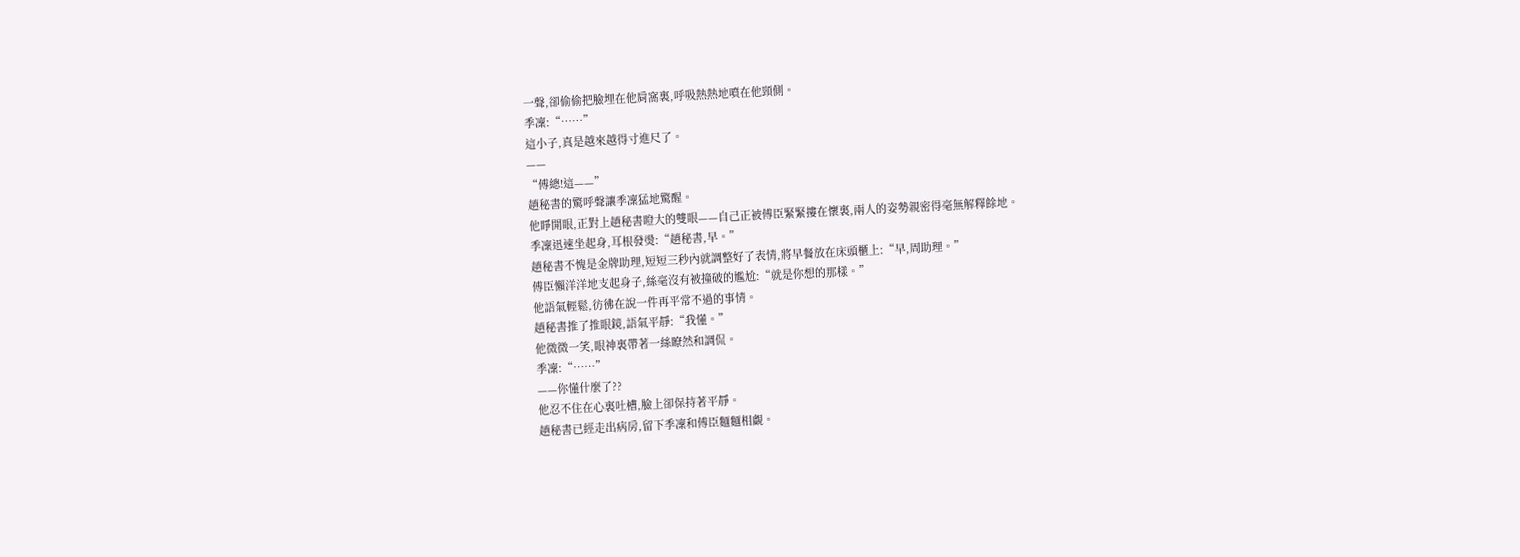一聲,卻偷偷把臉埋在他肩窩裏,呼吸熱熱地噴在他頸側。
季凜:“……”
這小子,真是越來越得寸進尺了。
——
“傅總!這——”
趙秘書的驚呼聲讓季凜猛地驚醒。
他睜開眼,正對上趙秘書瞪大的雙眼——自己正被傅臣緊緊摟在懷裏,兩人的姿勢親密得毫無解釋餘地。
季凜迅速坐起身,耳根發燙:“趙秘書,早。”
趙秘書不愧是金牌助理,短短三秒內就調整好了表情,將早餐放在床頭櫃上:“早,周助理。”
傅臣懶洋洋地支起身子,絲毫沒有被撞破的尷尬:“就是你想的那樣。”
他語氣輕鬆,彷彿在說一件再平常不過的事情。
趙秘書推了推眼鏡,語氣平靜:“我懂。”
他微微一笑,眼神裏帶著一絲瞭然和調侃。
季凜:“……”
——你懂什麼了??
他忍不住在心裏吐槽,臉上卻保持著平靜。
趙秘書已經走出病房,留下季凜和傅臣麵麵相覷。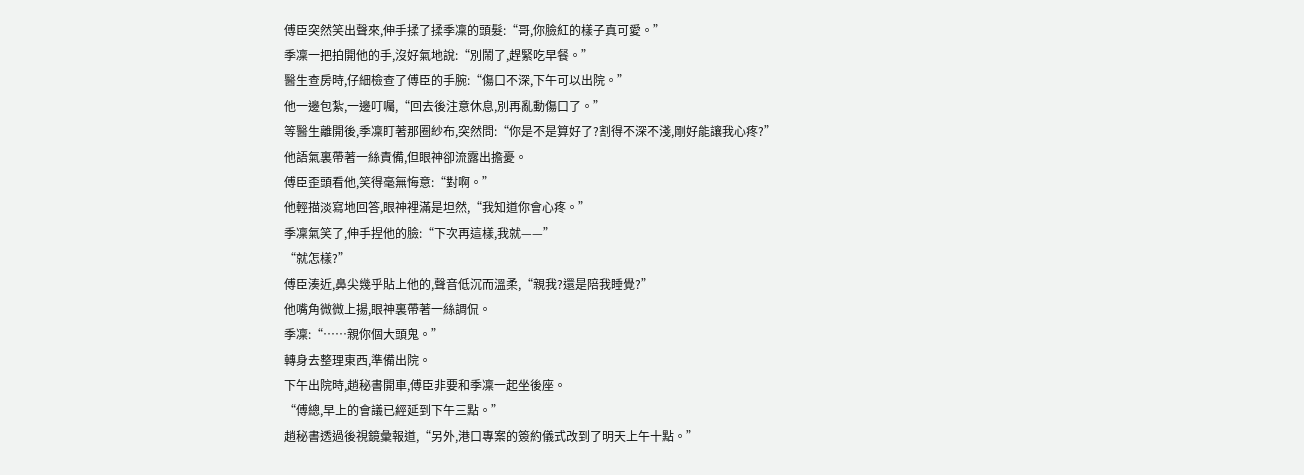傅臣突然笑出聲來,伸手揉了揉季凜的頭髮:“哥,你臉紅的樣子真可愛。”
季凜一把拍開他的手,沒好氣地說:“別鬧了,趕緊吃早餐。”
醫生查房時,仔細檢查了傅臣的手腕:“傷口不深,下午可以出院。”
他一邊包紮,一邊叮囑,“回去後注意休息,別再亂動傷口了。”
等醫生離開後,季凜盯著那圈紗布,突然問:“你是不是算好了?割得不深不淺,剛好能讓我心疼?”
他語氣裏帶著一絲責備,但眼神卻流露出擔憂。
傅臣歪頭看他,笑得毫無悔意:“對啊。”
他輕描淡寫地回答,眼神裡滿是坦然,“我知道你會心疼。”
季凜氣笑了,伸手捏他的臉:“下次再這樣,我就——”
“就怎樣?”
傅臣湊近,鼻尖幾乎貼上他的,聲音低沉而溫柔,“親我?還是陪我睡覺?”
他嘴角微微上揚,眼神裏帶著一絲調侃。
季凜:“……親你個大頭鬼。”
轉身去整理東西,準備出院。
下午出院時,趙秘書開車,傅臣非要和季凜一起坐後座。
“傅總,早上的會議已經延到下午三點。”
趙秘書透過後視鏡彙報道,“另外,港口專案的簽約儀式改到了明天上午十點。”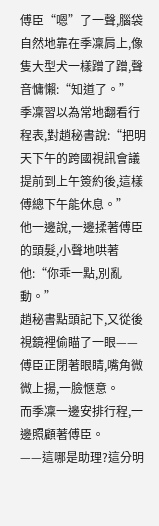傅臣“嗯”了一聲,腦袋自然地靠在季凜肩上,像隻大型犬一樣蹭了蹭,聲音慵懶:“知道了。”
季凜習以為常地翻看行程表,對趙秘書說:“把明天下午的跨國視訊會議提前到上午簽約後,這樣傅總下午能休息。”
他一邊說,一邊揉著傅臣的頭髮,小聲地哄著他:“你乖一點,別亂動。”
趙秘書點頭記下,又從後視鏡裡偷瞄了一眼——傅臣正閉著眼睛,嘴角微微上揚,一臉愜意。
而季凜一邊安排行程,一邊照顧著傅臣。
——這哪是助理?這分明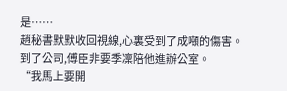是……
趙秘書默默收回視線,心裏受到了成噸的傷害。
到了公司,傅臣非要季凜陪他進辦公室。
“我馬上要開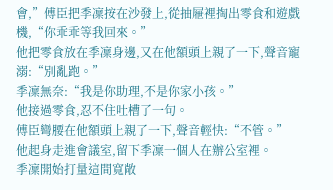會,”傅臣把季凜按在沙發上,從抽屜裡掏出零食和遊戲機,“你乖乖等我回來。”
他把零食放在季凜身邊,又在他額頭上親了一下,聲音寵溺:“別亂跑。”
季凜無奈:“我是你助理,不是你家小孩。”
他接過零食,忍不住吐槽了一句。
傅臣彎腰在他額頭上親了一下,聲音輕快:“不管。”
他起身走進會議室,留下季凜一個人在辦公室裡。
季凜開始打量這間寬敞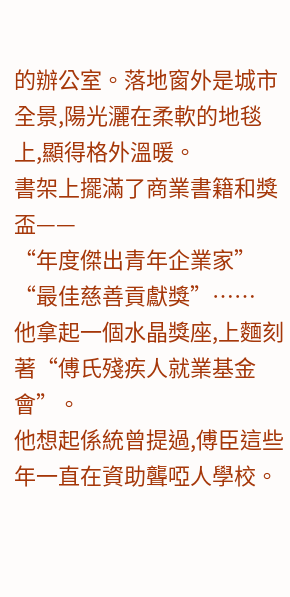的辦公室。落地窗外是城市全景,陽光灑在柔軟的地毯上,顯得格外溫暖。
書架上擺滿了商業書籍和獎盃——
“年度傑出青年企業家”
“最佳慈善貢獻獎”……
他拿起一個水晶獎座,上麵刻著“傅氏殘疾人就業基金會”。
他想起係統曾提過,傅臣這些年一直在資助聾啞人學校。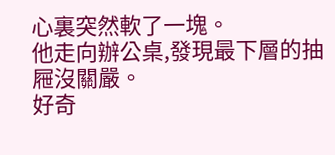心裏突然軟了一塊。
他走向辦公桌,發現最下層的抽屜沒關嚴。
好奇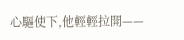心驅使下,他輕輕拉開——